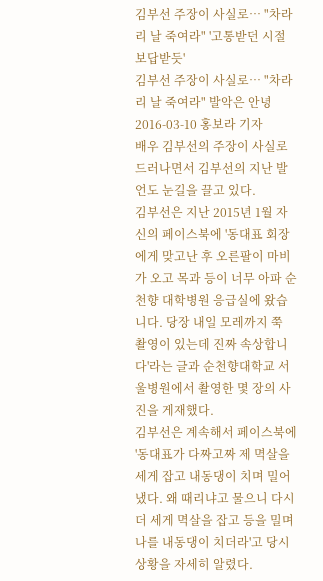김부선 주장이 사실로… "차라리 날 죽여라" '고통받던 시절 보답받듯'
김부선 주장이 사실로… "차라리 날 죽여라" 발악은 안녕
2016-03-10 홍보라 기자
배우 김부선의 주장이 사실로 드러나면서 김부선의 지난 발언도 눈길을 끌고 있다.
김부선은 지난 2015년 1월 자신의 페이스북에 '동대표 회장에게 맞고난 후 오른팔이 마비가 오고 목과 등이 너무 아파 순천향 대학병원 응급실에 왔습니다. 당장 내일 모레까지 쭉 촬영이 있는데 진짜 속상합니다'라는 글과 순천향대학교 서울병원에서 촬영한 몇 장의 사진을 게재했다.
김부선은 계속해서 페이스북에 '동대표가 다짜고짜 제 멱살을 세게 잡고 내동댕이 치며 밀어냈다. 왜 때리냐고 물으니 다시 더 세게 멱살을 잡고 등을 밀며 나를 내동댕이 치더라'고 당시 상황을 자세히 알렸다.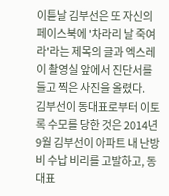이튿날 김부선은 또 자신의 페이스북에 '차라리 날 죽여라'라는 제목의 글과 엑스레이 촬영실 앞에서 진단서를 들고 찍은 사진을 올렸다.
김부선이 동대표로부터 이토록 수모를 당한 것은 2014년 9월 김부선이 아파트 내 난방비 수납 비리를 고발하고, 동대표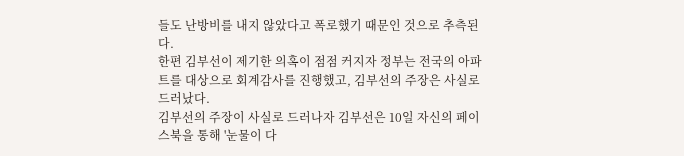들도 난방비를 내지 않았다고 폭로했기 때문인 것으로 추측된다.
한편 김부선이 제기한 의혹이 점점 커지자 정부는 전국의 아파트를 대상으로 회계감사를 진행했고, 김부선의 주장은 사실로 드러났다.
김부선의 주장이 사실로 드러나자 김부선은 10일 자신의 페이스북을 통해 '눈물이 다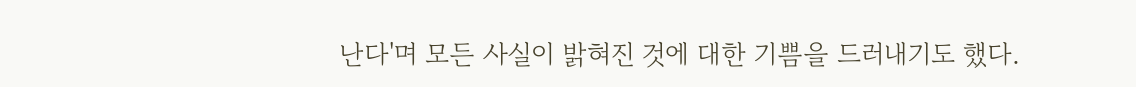난다'며 모든 사실이 밝혀진 것에 대한 기쁨을 드러내기도 했다.